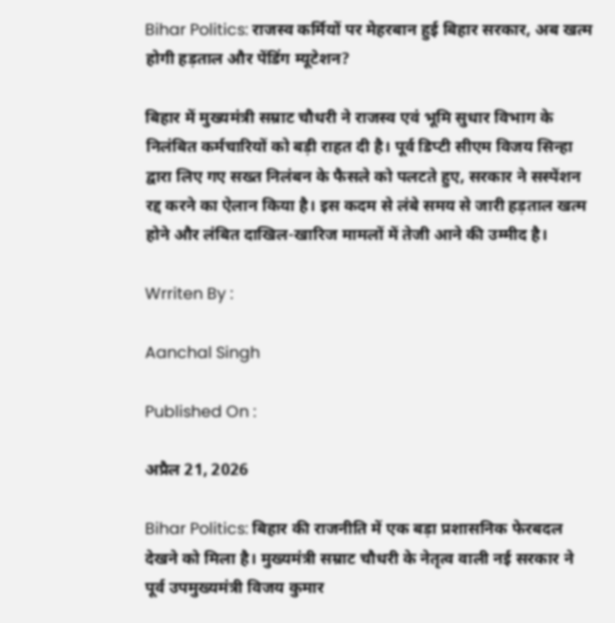Bihar Politics: राजस्व कर्मियों पर मेहरबान हुई बिहार सरकार, अब खत्म होगी हड़ताल और पेंडिंग म्यूटेशन?

बिहार में मुख्यमंत्री सम्राट चौधरी ने राजस्व एवं भूमि सुधार विभाग के निलंबित कर्मचारियों को बड़ी राहत दी है। पूर्व डिप्टी सीएम विजय सिन्हा द्वारा लिए गए सख्त निलंबन के फैसले को पलटते हुए, सरकार ने सस्पेंशन रद्द करने का ऐलान किया है। इस कदम से लंबे समय से जारी हड़ताल खत्म होने और लंबित दाखिल-खारिज मामलों में तेजी आने की उम्मीद है।

Wrriten By :

Aanchal Singh

Published On :

अप्रैल 21, 2026

Bihar Politics: बिहार की राजनीति में एक बड़ा प्रशासनिक फेरबदल देखने को मिला है। मुख्यमंत्री सम्राट चौधरी के नेतृत्व वाली नई सरकार ने पूर्व उपमुख्यमंत्री विजय कुमार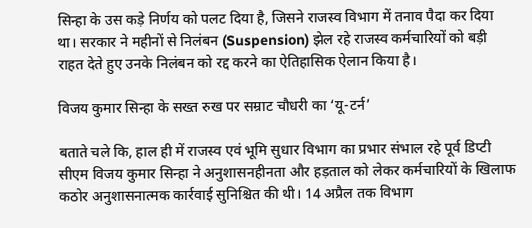सिन्हा के उस कड़े निर्णय को पलट दिया है, जिसने राजस्व विभाग में तनाव पैदा कर दिया था। सरकार ने महीनों से निलंबन (Suspension) झेल रहे राजस्व कर्मचारियों को बड़ी राहत देते हुए उनके निलंबन को रद्द करने का ऐतिहासिक ऐलान किया है।

विजय कुमार सिन्हा के सख्त रुख पर सम्राट चौधरी का ‘यू-टर्न’

बताते चले कि, हाल ही में राजस्व एवं भूमि सुधार विभाग का प्रभार संभाल रहे पूर्व डिप्टी सीएम विजय कुमार सिन्हा ने अनुशासनहीनता और हड़ताल को लेकर कर्मचारियों के खिलाफ कठोर अनुशासनात्मक कार्रवाई सुनिश्चित की थी। 14 अप्रैल तक विभाग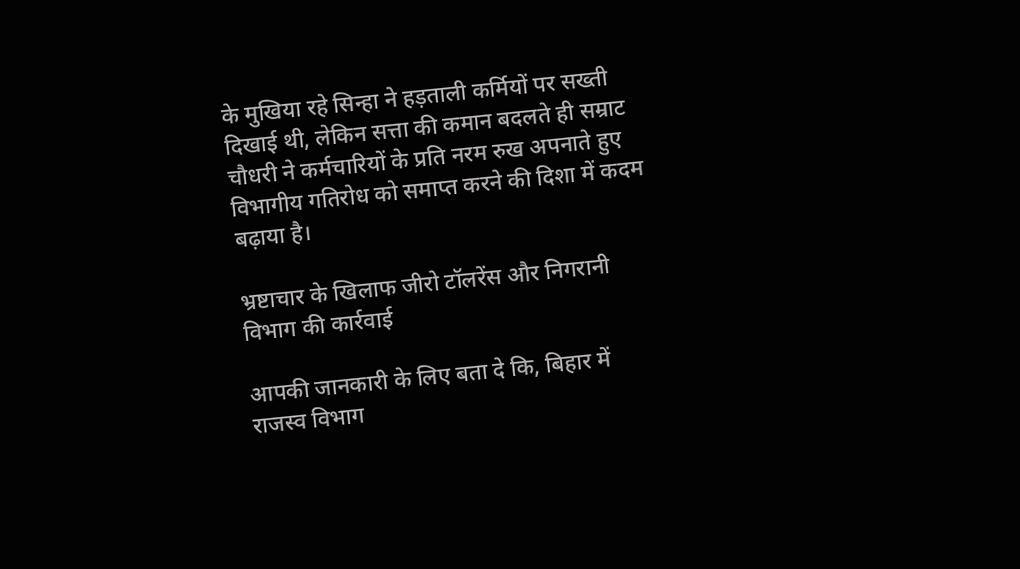के मुखिया रहे सिन्हा ने हड़ताली कर्मियों पर सख्ती दिखाई थी, लेकिन सत्ता की कमान बदलते ही सम्राट चौधरी ने कर्मचारियों के प्रति नरम रुख अपनाते हुए विभागीय गतिरोध को समाप्त करने की दिशा में कदम बढ़ाया है।

भ्रष्टाचार के खिलाफ जीरो टॉलरेंस और निगरानी विभाग की कार्रवाई

आपकी जानकारी के लिए बता दे कि, बिहार में राजस्व विभाग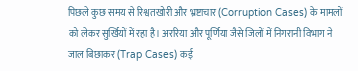पिछले कुछ समय से रिश्वतखोरी और भ्रष्टाचार (Corruption Cases) के मामलों को लेकर सुर्खियों में रहा है। अररिया और पूर्णिया जैसे जिलों में निगरानी विभाग ने जाल बिछाकर (Trap Cases) कई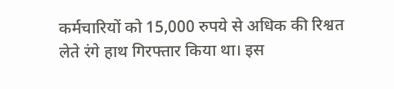कर्मचारियों को 15,000 रुपये से अधिक की रिश्वत लेते रंगे हाथ गिरफ्तार किया था। इस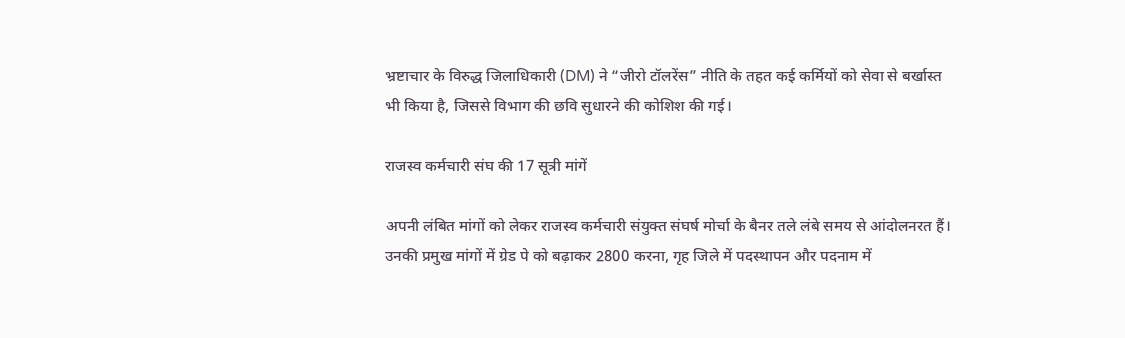भ्रष्टाचार के विरुद्ध जिलाधिकारी (DM) ने “जीरो टॉलरेंस” नीति के तहत कई कर्मियों को सेवा से बर्खास्त भी किया है, जिससे विभाग की छवि सुधारने की कोशिश की गई।

राजस्व कर्मचारी संघ की 17 सूत्री मांगें

अपनी लंबित मांगों को लेकर राजस्व कर्मचारी संयुक्त संघर्ष मोर्चा के बैनर तले लंबे समय से आंदोलनरत हैं। उनकी प्रमुख मांगों में ग्रेड पे को बढ़ाकर 2800 करना, गृह जिले में पदस्थापन और पदनाम में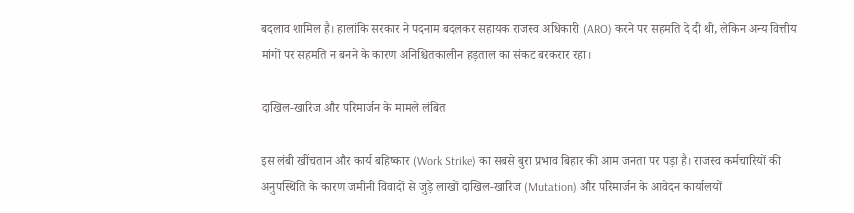बदलाव शामिल है। हालांकि सरकार ने पदनाम बदलकर सहायक राजस्व अधिकारी (ARO) करने पर सहमति दे दी थी, लेकिन अन्य वित्तीय मांगों पर सहमति न बनने के कारण अनिश्चितकालीन हड़ताल का संकट बरकरार रहा।

दाखिल-खारिज और परिमार्जन के मामले लंबित

इस लंबी खींचतान और कार्य बहिष्कार (Work Strike) का सबसे बुरा प्रभाव बिहार की आम जनता पर पड़ा है। राजस्व कर्मचारियों की अनुपस्थिति के कारण जमीनी विवादों से जुड़े लाखों दाखिल-खारिज (Mutation) और परिमार्जन के आवेदन कार्यालयों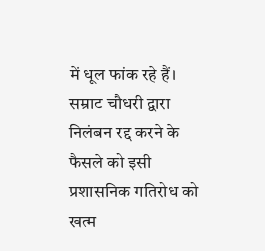में धूल फांक रहे हैं। सम्राट चौधरी द्वारा निलंबन रद्द करने के फैसले को इसी प्रशासनिक गतिरोध को खत्म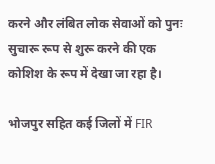करने और लंबित लोक सेवाओं को पुनः सुचारू रूप से शुरू करने की एक कोशिश के रूप में देखा जा रहा है।

भोजपुर सहित कई जिलों में FIR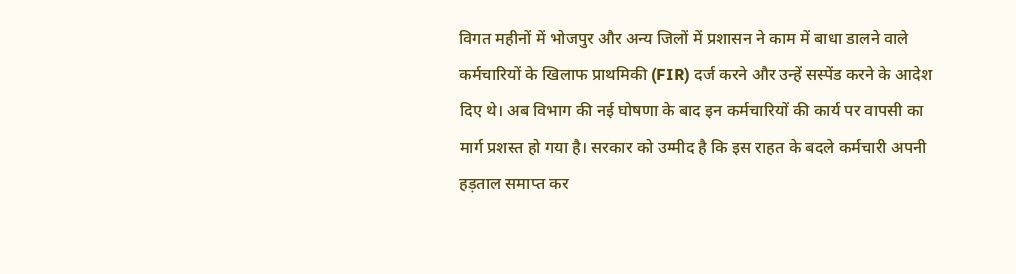विगत महीनों में भोजपुर और अन्य जिलों में प्रशासन ने काम में बाधा डालने वाले कर्मचारियों के खिलाफ प्राथमिकी (FIR) दर्ज करने और उन्हें सस्पेंड करने के आदेश दिए थे। अब विभाग की नई घोषणा के बाद इन कर्मचारियों की कार्य पर वापसी का मार्ग प्रशस्त हो गया है। सरकार को उम्मीद है कि इस राहत के बदले कर्मचारी अपनी हड़ताल समाप्त कर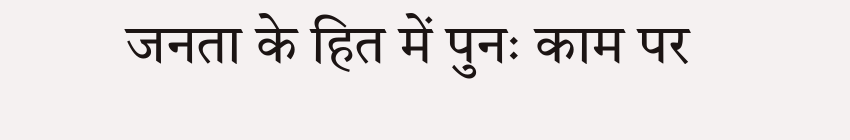जनता के हित में पुनः काम पर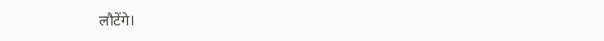लौटेंगे।